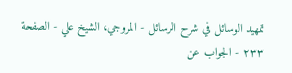تمهيد الوسائل في شرح الرسائل - المروجي، الشيخ علي - الصفحة ٢٣٣ - الجواب عن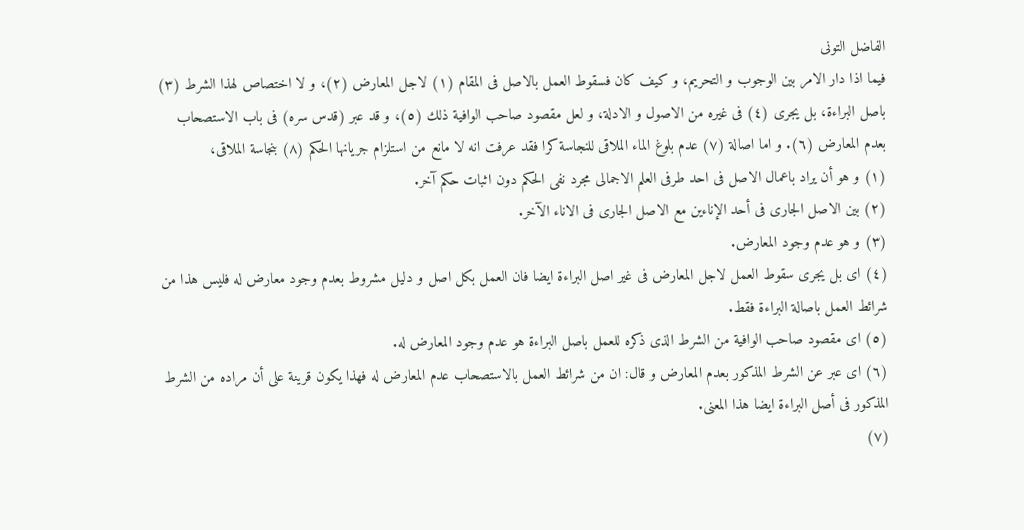الفاضل التونى
فيما اذا دار الامر بين الوجوب و التحريم، و كيف كان فسقوط العمل بالاصل فى المقام (١) لاجل المعارض (٢)، و لا اختصاص لهذا الشرط (٣) باصل البراءة، بل يجرى (٤) فى غيره من الاصول و الادلة، و لعل مقصود صاحب الوافية ذلك (٥)، و قد عبر (قدس سره) فى باب الاستصحاب بعدم المعارض (٦). و اما اصالة (٧) عدم بلوغ الماء الملاقى للنجاسة كرا فقد عرفت انه لا مانع من استلزام جريانها الحكم (٨) بنجاسة الملاقى،
(١) و هو أن يراد باعمال الاصل فى احد طرفى العلم الاجمالى مجرد نفى الحكم دون اثبات حكم آخر.
(٢) بين الاصل الجارى فى أحد الإناءين مع الاصل الجارى فى الاناء الآخر.
(٣) و هو عدم وجود المعارض.
(٤) اى بل يجرى سقوط العمل لاجل المعارض فى غير اصل البراءة ايضا فان العمل بكل اصل و دليل مشروط بعدم وجود معارض له فليس هذا من شرائط العمل باصالة البراءة فقط.
(٥) اى مقصود صاحب الوافية من الشرط الذى ذكره للعمل باصل البراءة هو عدم وجود المعارض له.
(٦) اى عبر عن الشرط المذكور بعدم المعارض و قال: ان من شرائط العمل بالاستصحاب عدم المعارض له فهذا يكون قرينة على أن مراده من الشرط المذكور فى أصل البراءة ايضا هذا المعنى.
(٧)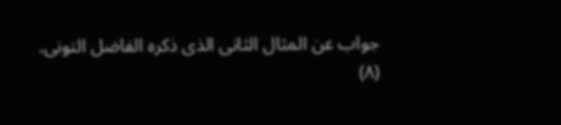جواب عن المثال الثانى الذى ذكره الفاضل التونى.
(٨)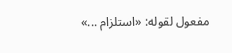مفعول لقوله: «استلزام ...»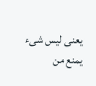يعنى ليس شىء يمنع من